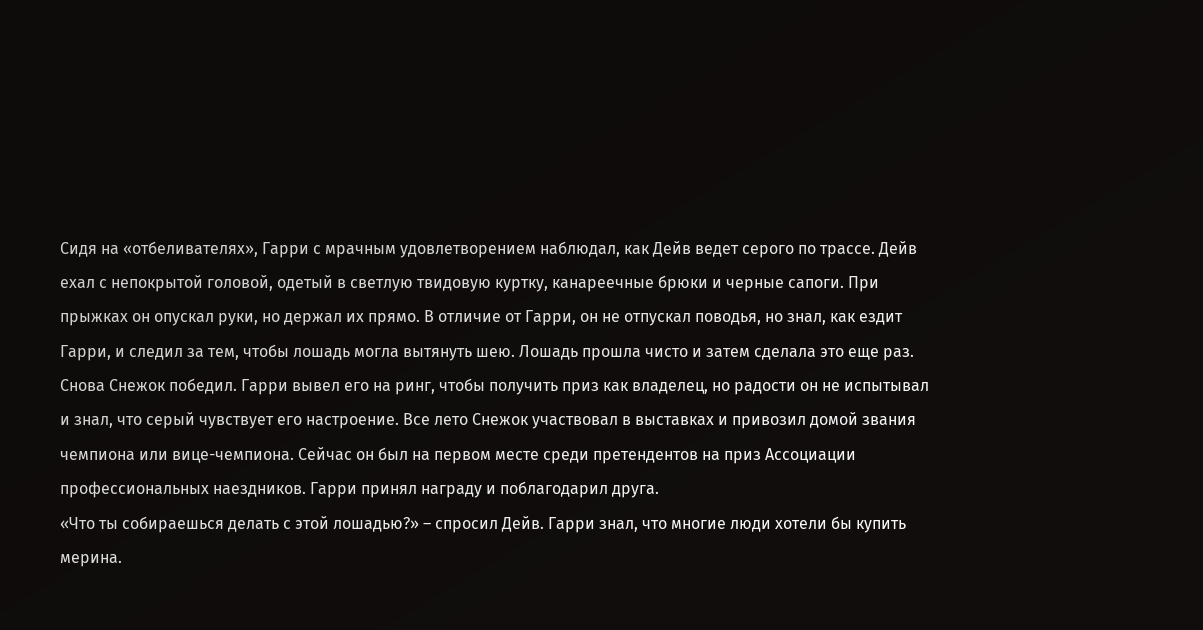Сидя на «отбеливателях», Гарри с мрачным удовлетворением наблюдал, как Дейв ведет серого по трассе. Дейв ехал с непокрытой головой, одетый в светлую твидовую куртку, канареечные брюки и черные сапоги. При прыжках он опускал руки, но держал их прямо. В отличие от Гарри, он не отпускал поводья, но знал, как ездит Гарри, и следил за тем, чтобы лошадь могла вытянуть шею. Лошадь прошла чисто и затем сделала это еще раз. Снова Снежок победил. Гарри вывел его на ринг, чтобы получить приз как владелец, но радости он не испытывал и знал, что серый чувствует его настроение. Все лето Снежок участвовал в выставках и привозил домой звания чемпиона или вице-чемпиона. Сейчас он был на первом месте среди претендентов на приз Ассоциации профессиональных наездников. Гарри принял награду и поблагодарил друга.
«Что ты собираешься делать с этой лошадью?» – спросил Дейв. Гарри знал, что многие люди хотели бы купить мерина.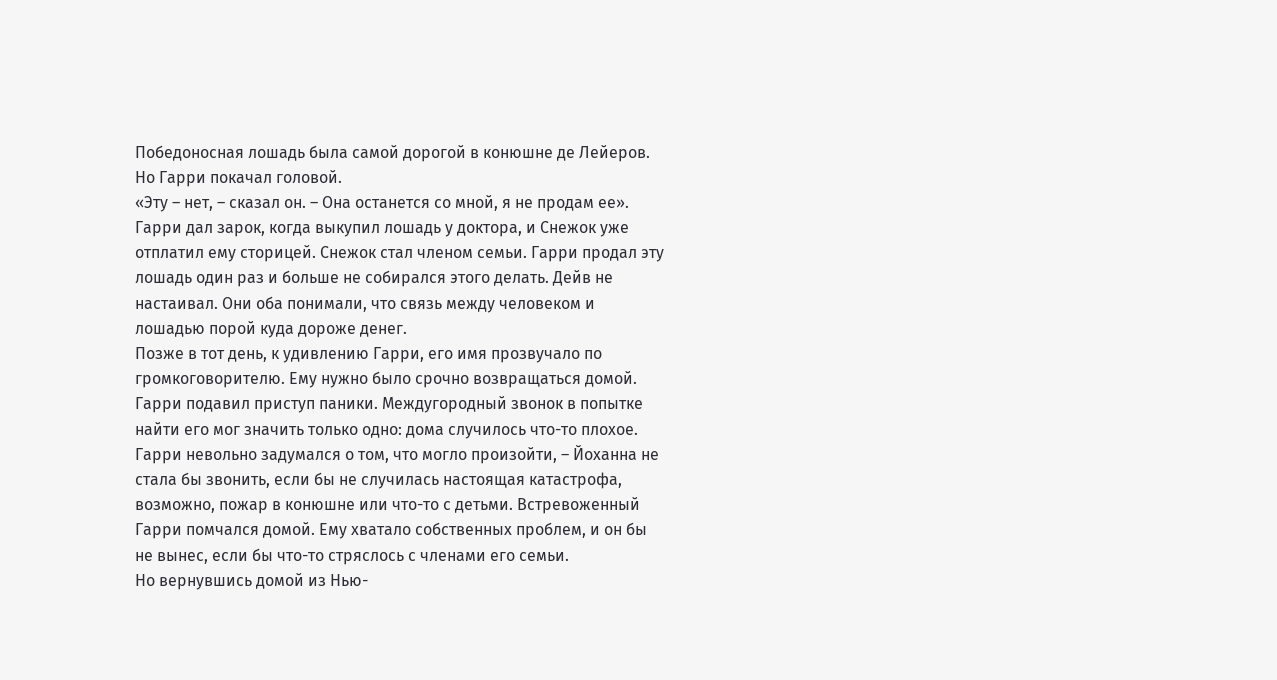Победоносная лошадь была самой дорогой в конюшне де Лейеров.
Но Гарри покачал головой.
«Эту – нет, – сказал он. – Она останется со мной, я не продам ее».
Гарри дал зарок, когда выкупил лошадь у доктора, и Снежок уже отплатил ему сторицей. Снежок стал членом семьи. Гарри продал эту лошадь один раз и больше не собирался этого делать. Дейв не настаивал. Они оба понимали, что связь между человеком и лошадью порой куда дороже денег.
Позже в тот день, к удивлению Гарри, его имя прозвучало по громкоговорителю. Ему нужно было срочно возвращаться домой. Гарри подавил приступ паники. Междугородный звонок в попытке найти его мог значить только одно: дома случилось что-то плохое. Гарри невольно задумался о том, что могло произойти, – Йоханна не стала бы звонить, если бы не случилась настоящая катастрофа, возможно, пожар в конюшне или что-то с детьми. Встревоженный Гарри помчался домой. Ему хватало собственных проблем, и он бы не вынес, если бы что-то стряслось с членами его семьи.
Но вернувшись домой из Нью-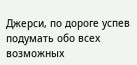Джерси, по дороге успев подумать обо всех возможных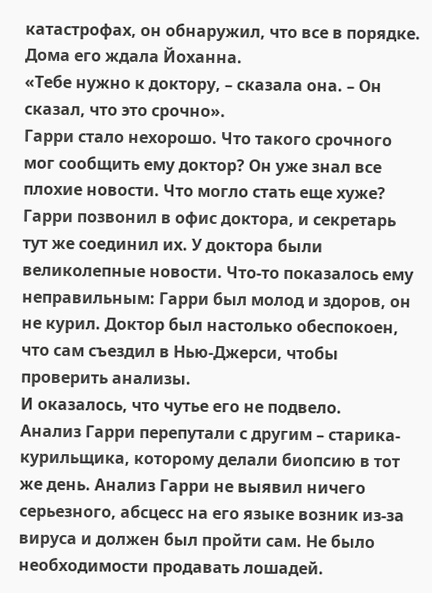катастрофах, он обнаружил, что все в порядке. Дома его ждала Йоханна.
«Тебе нужно к доктору, – сказала она. – Он сказал, что это срочно».
Гарри стало нехорошо. Что такого срочного мог сообщить ему доктор? Он уже знал все плохие новости. Что могло стать еще хуже?
Гарри позвонил в офис доктора, и секретарь тут же соединил их. У доктора были великолепные новости. Что-то показалось ему неправильным: Гарри был молод и здоров, он не курил. Доктор был настолько обеспокоен, что сам съездил в Нью-Джерси, чтобы проверить анализы.
И оказалось, что чутье его не подвело.
Анализ Гарри перепутали с другим – старика-курильщика, которому делали биопсию в тот же день. Анализ Гарри не выявил ничего серьезного, абсцесс на его языке возник из-за вируса и должен был пройти сам. Не было необходимости продавать лошадей.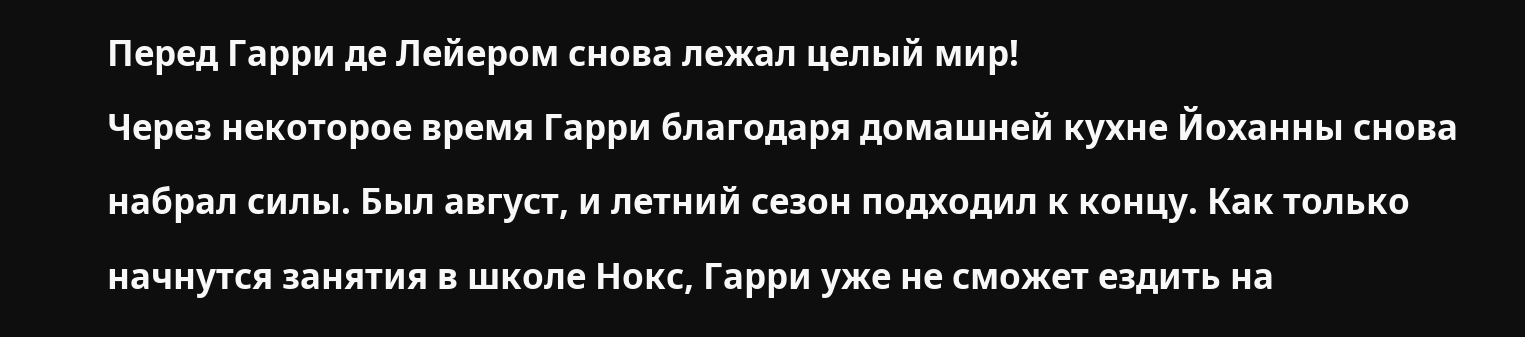Перед Гарри де Лейером снова лежал целый мир!
Через некоторое время Гарри благодаря домашней кухне Йоханны снова набрал силы. Был август, и летний сезон подходил к концу. Как только начнутся занятия в школе Нокс, Гарри уже не сможет ездить на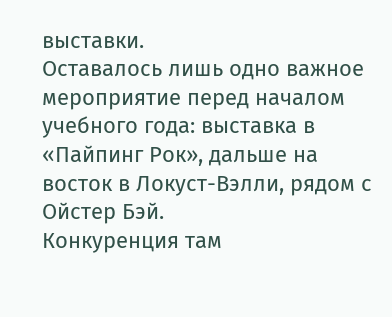выставки.
Оставалось лишь одно важное мероприятие перед началом учебного года: выставка в «Пайпинг Рок», дальше на восток в Локуст-Вэлли, рядом с Ойстер Бэй.
Конкуренция там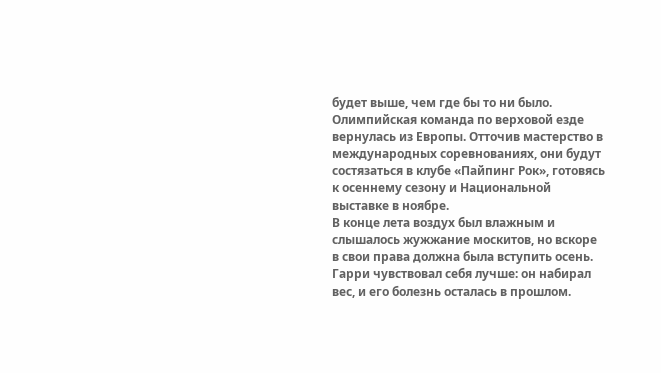будет выше, чем где бы то ни было. Олимпийская команда по верховой езде вернулась из Европы. Отточив мастерство в международных соревнованиях, они будут состязаться в клубе «Пайпинг Рок», готовясь к осеннему сезону и Национальной выставке в ноябре.
В конце лета воздух был влажным и слышалось жужжание москитов, но вскоре в свои права должна была вступить осень. Гарри чувствовал себя лучше: он набирал вес, и его болезнь осталась в прошлом.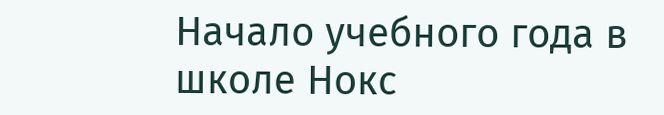Начало учебного года в школе Нокс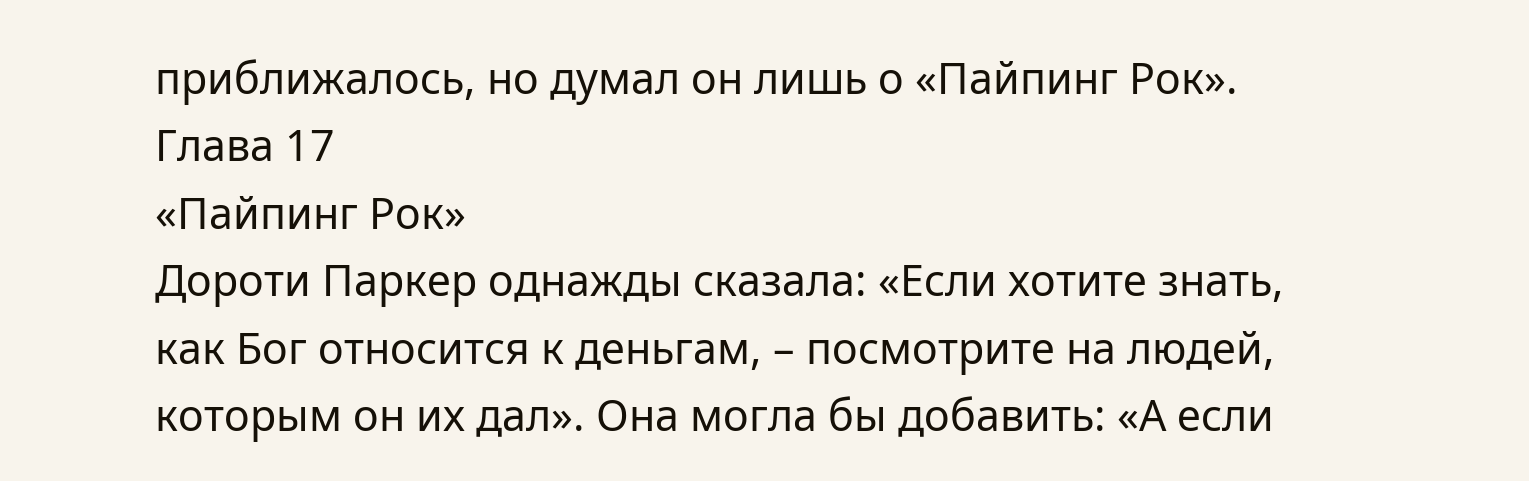приближалось, но думал он лишь о «Пайпинг Рок».
Глава 17
«Пайпинг Рок»
Дороти Паркер однажды сказала: «Если хотите знать, как Бог относится к деньгам, – посмотрите на людей, которым он их дал». Она могла бы добавить: «А если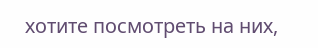хотите посмотреть на них,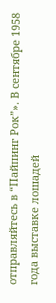отправляйтесь в “Пайпинг Рок”». В сентябре 1958 года выставке лошадей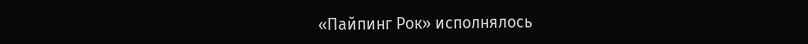«Пайпинг Рок» исполнялось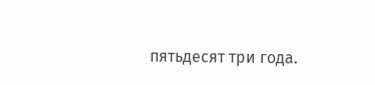пятьдесят три года.